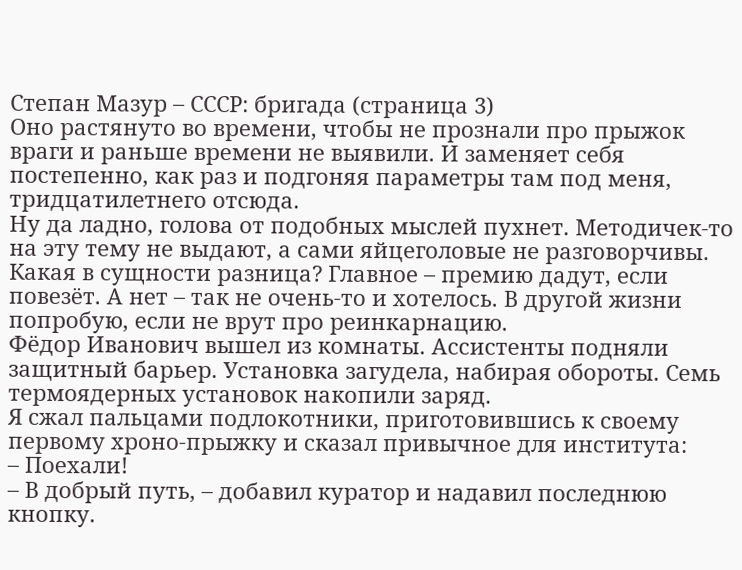Степан Мазур – СССР: бригада (страница 3)
Оно растянуто во времени, чтобы не прознали про прыжок враги и раньше времени не выявили. И заменяет себя постепенно, как раз и подгоняя параметры там под меня, тридцатилетнего отсюда.
Ну да ладно, голова от подобных мыслей пухнет. Методичек-то на эту тему не выдают, а сами яйцеголовые не разговорчивы. Какая в сущности разница? Главное – премию дадут, если повезёт. А нет – так не очень-то и хотелось. В другой жизни попробую, если не врут про реинкарнацию.
Фёдор Иванович вышел из комнаты. Ассистенты подняли защитный барьер. Установка загудела, набирая обороты. Семь термоядерных установок накопили заряд.
Я сжал пальцами подлокотники, приготовившись к своему первому хроно-прыжку и сказал привычное для института:
– Поехали!
– В добрый путь, – добавил куратор и надавил последнюю кнопку.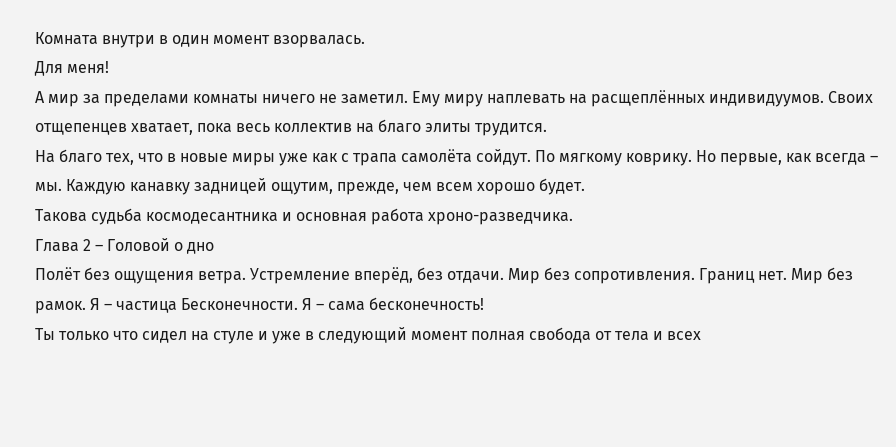Комната внутри в один момент взорвалась.
Для меня!
А мир за пределами комнаты ничего не заметил. Ему миру наплевать на расщеплённых индивидуумов. Своих отщепенцев хватает, пока весь коллектив на благо элиты трудится.
На благо тех, что в новые миры уже как с трапа самолёта сойдут. По мягкому коврику. Но первые, как всегда – мы. Каждую канавку задницей ощутим, прежде, чем всем хорошо будет.
Такова судьба космодесантника и основная работа хроно-разведчика.
Глава 2 – Головой о дно
Полёт без ощущения ветра. Устремление вперёд, без отдачи. Мир без сопротивления. Границ нет. Мир без рамок. Я – частица Бесконечности. Я – сама бесконечность!
Ты только что сидел на стуле и уже в следующий момент полная свобода от тела и всех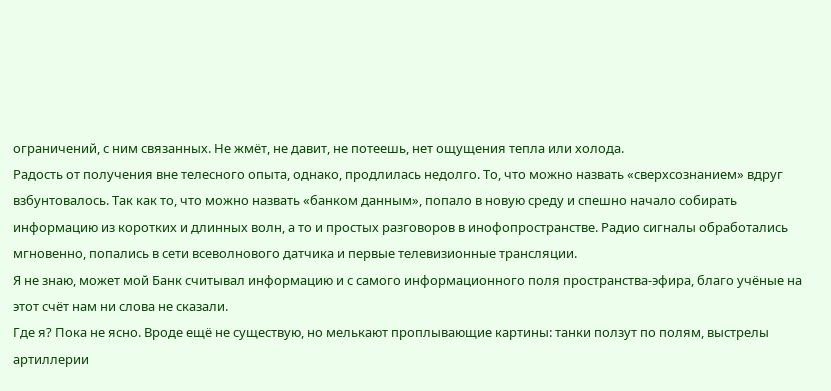ограничений, с ним связанных. Не жмёт, не давит, не потеешь, нет ощущения тепла или холода.
Радость от получения вне телесного опыта, однако, продлилась недолго. То, что можно назвать «сверхсознанием» вдруг взбунтовалось. Так как то, что можно назвать «банком данным», попало в новую среду и спешно начало собирать информацию из коротких и длинных волн, а то и простых разговоров в инофопространстве. Радио сигналы обработались мгновенно, попались в сети всеволнового датчика и первые телевизионные трансляции.
Я не знаю, может мой Банк считывал информацию и с самого информационного поля пространства-эфира, благо учёные на этот счёт нам ни слова не сказали.
Где я? Пока не ясно. Вроде ещё не существую, но мелькают проплывающие картины: танки ползут по полям, выстрелы артиллерии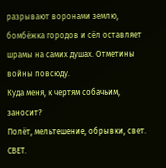разрывают воронами землю, бомбёжка городов и сёл оставляет шрамы на самих душах. Отметины войны повсюду.
Куда меня, к чертям собачьим, заносит?
Полёт, мельтешение, обрывки, свет. СВЕТ.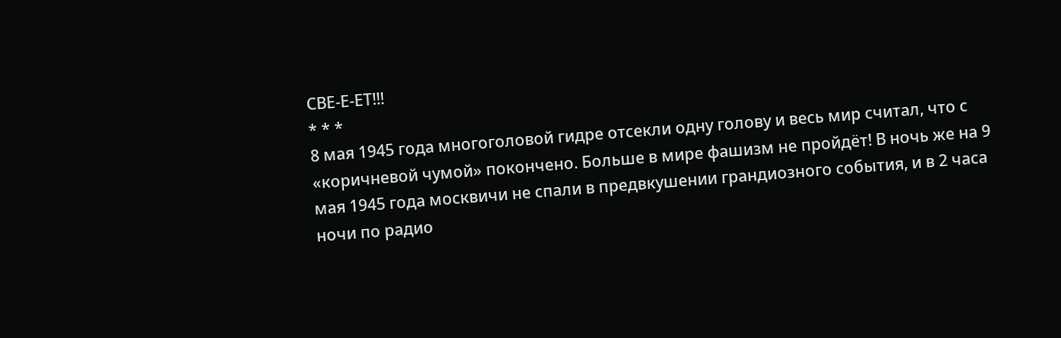СВЕ-Е-ЕТ!!!
* * *
8 мая 1945 года многоголовой гидре отсекли одну голову и весь мир считал, что с «коричневой чумой» покончено. Больше в мире фашизм не пройдёт! В ночь же на 9 мая 1945 года москвичи не спали в предвкушении грандиозного события, и в 2 часа ночи по радио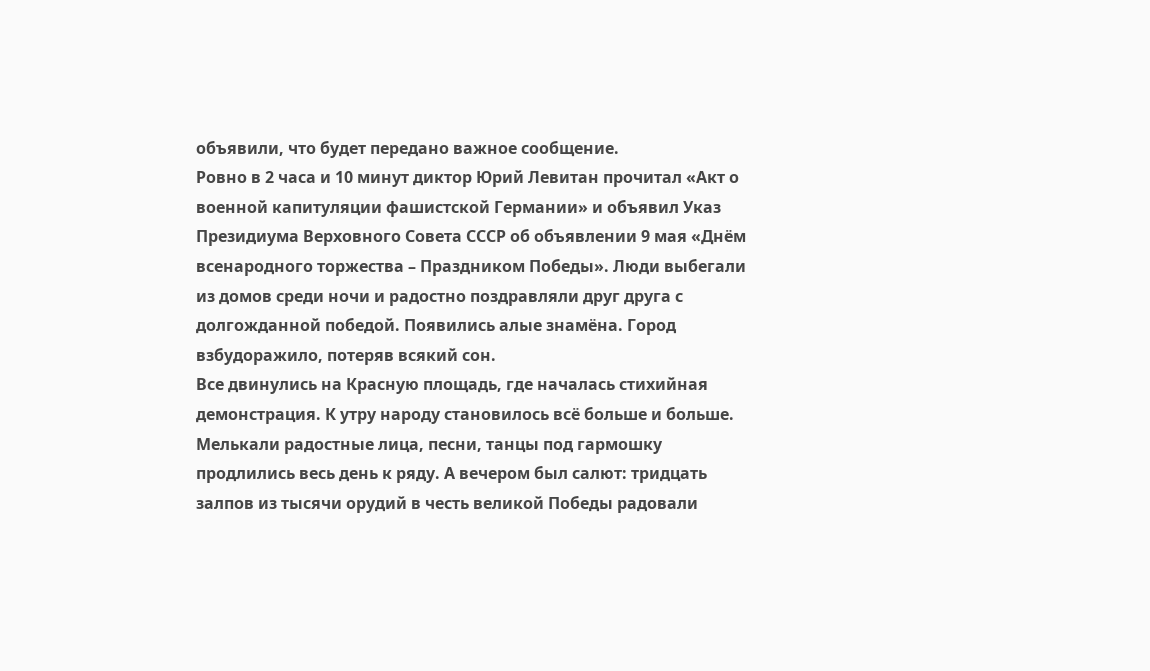объявили, что будет передано важное сообщение.
Ровно в 2 часа и 10 минут диктор Юрий Левитан прочитал «Акт о военной капитуляции фашистской Германии» и объявил Указ Президиума Верховного Совета СССР об объявлении 9 мая «Днём всенародного торжества – Праздником Победы». Люди выбегали из домов среди ночи и радостно поздравляли друг друга с долгожданной победой. Появились алые знамёна. Город взбудоражило, потеряв всякий сон.
Все двинулись на Красную площадь, где началась стихийная демонстрация. К утру народу становилось всё больше и больше. Мелькали радостные лица, песни, танцы под гармошку продлились весь день к ряду. А вечером был салют: тридцать залпов из тысячи орудий в честь великой Победы радовали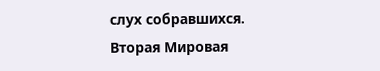слух собравшихся.
Вторая Мировая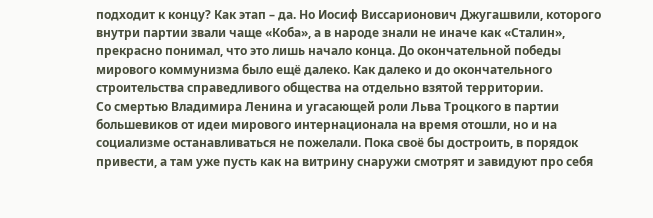подходит к концу? Как этап – да. Но Иосиф Виссарионович Джугашвили, которого внутри партии звали чаще «Коба», а в народе знали не иначе как «Сталин», прекрасно понимал, что это лишь начало конца. До окончательной победы мирового коммунизма было ещё далеко. Как далеко и до окончательного строительства справедливого общества на отдельно взятой территории.
Со смертью Владимира Ленина и угасающей роли Льва Троцкого в партии большевиков от идеи мирового интернационала на время отошли, но и на социализме останавливаться не пожелали. Пока своё бы достроить, в порядок привести, а там уже пусть как на витрину снаружи смотрят и завидуют про себя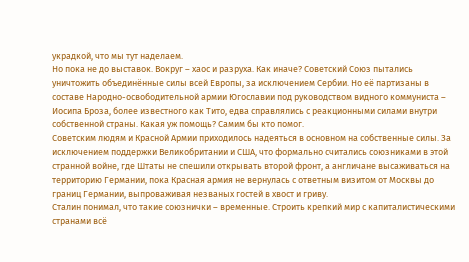украдкой, что мы тут наделаем.
Но пока не до выставок. Вокруг – хаос и разруха. Как иначе? Советский Союз пытались уничтожить объединённые силы всей Европы, за исключением Сербии. Но её партизаны в составе Народно-освободительной армии Югославии под руководством видного коммуниста – Иосипа Броза, более известного как Тито, едва справлялись с реакционными силами внутри собственной страны. Какая уж помощь? Самим бы кто помог.
Советским людям и Красной Армии приходилось надеяться в основном на собственные силы. За исключением поддержки Великобритании и США, что формально считались союзниками в этой странной войне, где Штаты не спешили открывать второй фронт, а англичане высаживаться на территорию Германии, пока Красная армия не вернулась с ответным визитом от Москвы до границ Германии, выпроваживая незваных гостей в хвост и гриву.
Сталин понимал, что такие союзнички – временные. Строить крепкий мир с капиталистическими странами всё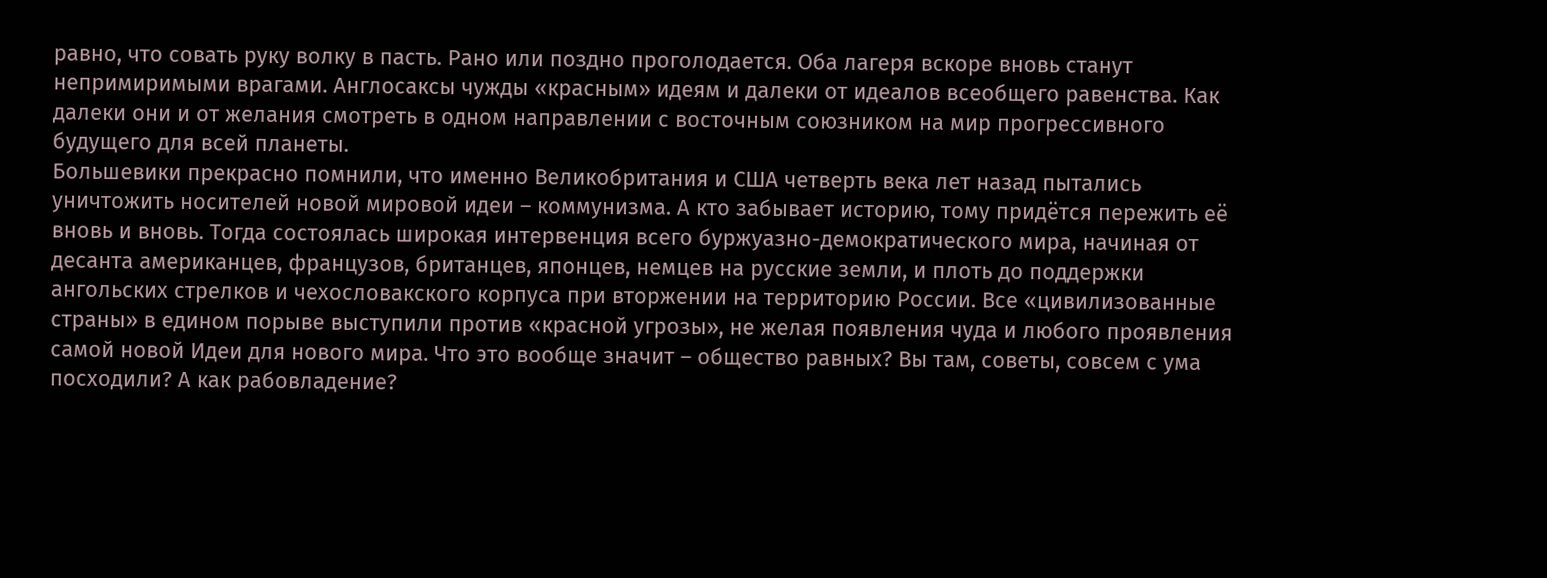равно, что совать руку волку в пасть. Рано или поздно проголодается. Оба лагеря вскоре вновь станут непримиримыми врагами. Англосаксы чужды «красным» идеям и далеки от идеалов всеобщего равенства. Как далеки они и от желания смотреть в одном направлении с восточным союзником на мир прогрессивного будущего для всей планеты.
Большевики прекрасно помнили, что именно Великобритания и США четверть века лет назад пытались уничтожить носителей новой мировой идеи – коммунизма. А кто забывает историю, тому придётся пережить её вновь и вновь. Тогда состоялась широкая интервенция всего буржуазно-демократического мира, начиная от десанта американцев, французов, британцев, японцев, немцев на русские земли, и плоть до поддержки ангольских стрелков и чехословакского корпуса при вторжении на территорию России. Все «цивилизованные страны» в едином порыве выступили против «красной угрозы», не желая появления чуда и любого проявления самой новой Идеи для нового мира. Что это вообще значит – общество равных? Вы там, советы, совсем с ума посходили? А как рабовладение?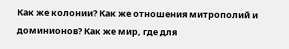Как же колонии? Как же отношения митрополий и доминионов? Как же мир, где для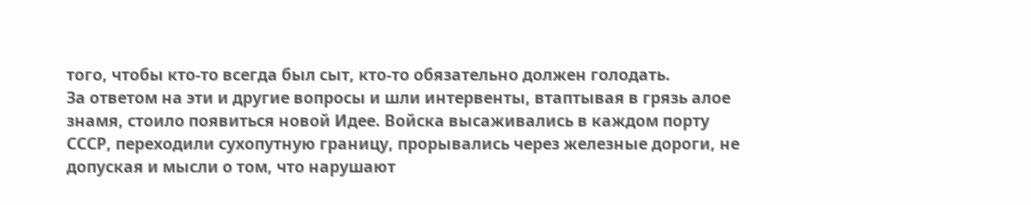того, чтобы кто-то всегда был сыт, кто-то обязательно должен голодать.
За ответом на эти и другие вопросы и шли интервенты, втаптывая в грязь алое знамя, стоило появиться новой Идее. Войска высаживались в каждом порту СССР, переходили сухопутную границу, прорывались через железные дороги, не допуская и мысли о том, что нарушают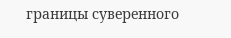границы суверенного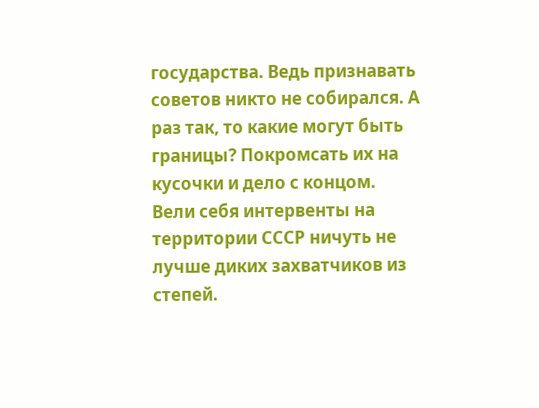государства. Ведь признавать советов никто не собирался. А раз так, то какие могут быть границы? Покромсать их на кусочки и дело с концом.
Вели себя интервенты на территории СССР ничуть не лучше диких захватчиков из степей.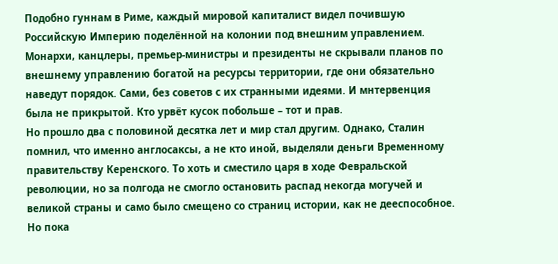Подобно гуннам в Риме, каждый мировой капиталист видел почившую Российскую Империю поделённой на колонии под внешним управлением. Монархи, канцлеры, премьер-министры и президенты не скрывали планов по внешнему управлению богатой на ресурсы территории, где они обязательно наведут порядок. Сами, без советов с их странными идеями. И мнтервенция была не прикрытой. Кто урвёт кусок побольше – тот и прав.
Но прошло два с половиной десятка лет и мир стал другим. Однако, Сталин помнил, что именно англосаксы, а не кто иной, выделяли деньги Временному правительству Керенского. То хоть и сместило царя в ходе Февральской революции, но за полгода не смогло остановить распад некогда могучей и великой страны и само было смещено со страниц истории, как не дееспособное. Но пока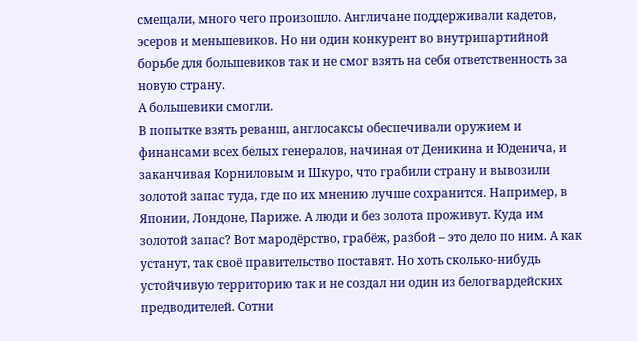смещали, много чего произошло. Англичане поддерживали кадетов, эсеров и меньшевиков. Но ни один конкурент во внутрипартийной борьбе для большевиков так и не смог взять на себя ответственность за новую страну.
А большевики смогли.
В попытке взять реванш, англосаксы обеспечивали оружием и финансами всех белых генералов, начиная от Деникина и Юденича, и заканчивая Корниловым и Шкуро, что грабили страну и вывозили золотой запас туда, где по их мнению лучше сохранится. Например, в Японии, Лондоне, Париже. А люди и без золота проживут. Куда им золотой запас? Вот мародёрство, грабёж, разбой – это дело по ним. А как устанут, так своё правительство поставят. Но хоть сколько-нибудь устойчивую территорию так и не создал ни один из белогвардейских предводителей. Сотни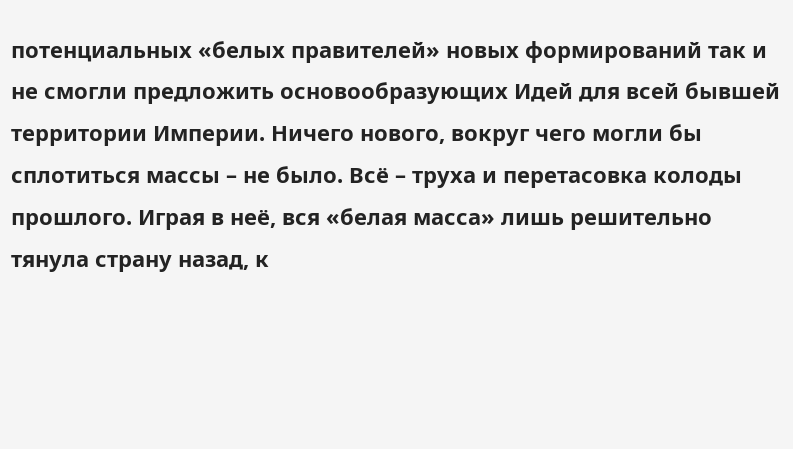потенциальных «белых правителей» новых формирований так и не смогли предложить основообразующих Идей для всей бывшей территории Империи. Ничего нового, вокруг чего могли бы сплотиться массы – не было. Всё – труха и перетасовка колоды прошлого. Играя в неё, вся «белая масса» лишь решительно тянула страну назад, к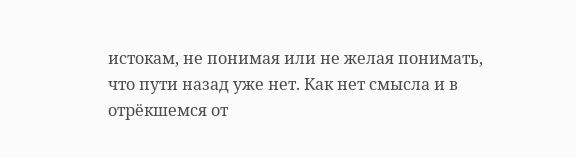истокам, не понимая или не желая понимать, что пути назад уже нет. Как нет смысла и в отрёкшемся от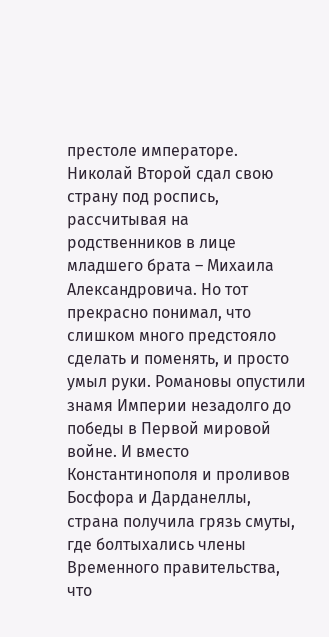престоле императоре.
Николай Второй сдал свою страну под роспись, рассчитывая на родственников в лице младшего брата – Михаила Александровича. Но тот прекрасно понимал, что слишком много предстояло сделать и поменять, и просто умыл руки. Романовы опустили знамя Империи незадолго до победы в Первой мировой войне. И вместо Константинополя и проливов Босфора и Дарданеллы, страна получила грязь смуты, где болтыхались члены Временного правительства, что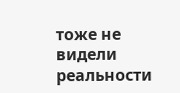тоже не видели реальности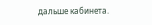дальше кабинета.